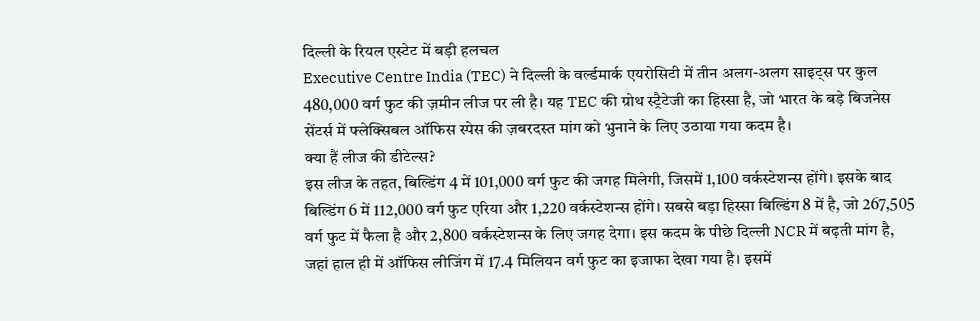दिल्ली के रियल एस्टेट में बड़ी हलचल
Executive Centre India (TEC) ने दिल्ली के वर्ल्डमार्क एयरोसिटी में तीन अलग-अलग साइट्स पर कुल 480,000 वर्ग फुट की ज़मीन लीज पर ली है। यह TEC की ग्रोथ स्ट्रैटेजी का हिस्सा है, जो भारत के बड़े बिजनेस सेंटर्स में फ्लेक्सिबल ऑफिस स्पेस की ज़बरदस्त मांग को भुनाने के लिए उठाया गया कदम है।
क्या हैं लीज की डीटेल्स?
इस लीज के तहत, बिल्डिंग 4 में 101,000 वर्ग फुट की जगह मिलेगी, जिसमें 1,100 वर्कस्टेशन्स होंगे। इसके बाद बिल्डिंग 6 में 112,000 वर्ग फुट एरिया और 1,220 वर्कस्टेशन्स होंगे। सबसे बड़ा हिस्सा बिल्डिंग 8 में है, जो 267,505 वर्ग फुट में फैला है और 2,800 वर्कस्टेशन्स के लिए जगह देगा। इस कदम के पीछे दिल्ली NCR में बढ़ती मांग है, जहां हाल ही में ऑफिस लीजिंग में 17.4 मिलियन वर्ग फुट का इजाफा देखा गया है। इसमें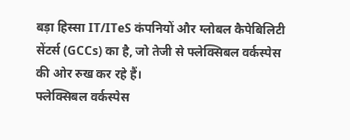बड़ा हिस्सा IT/ITeS कंपनियों और ग्लोबल कैपेबिलिटी सेंटर्स (GCCs) का है, जो तेजी से फ्लेक्सिबल वर्कस्पेस की ओर रुख कर रहे हैं।
फ्लेक्सिबल वर्कस्पेस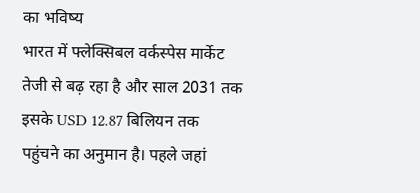का भविष्य
भारत में फ्लेक्सिबल वर्कस्पेस मार्केट तेजी से बढ़ रहा है और साल 2031 तक इसके USD 12.87 बिलियन तक पहुंचने का अनुमान है। पहले जहां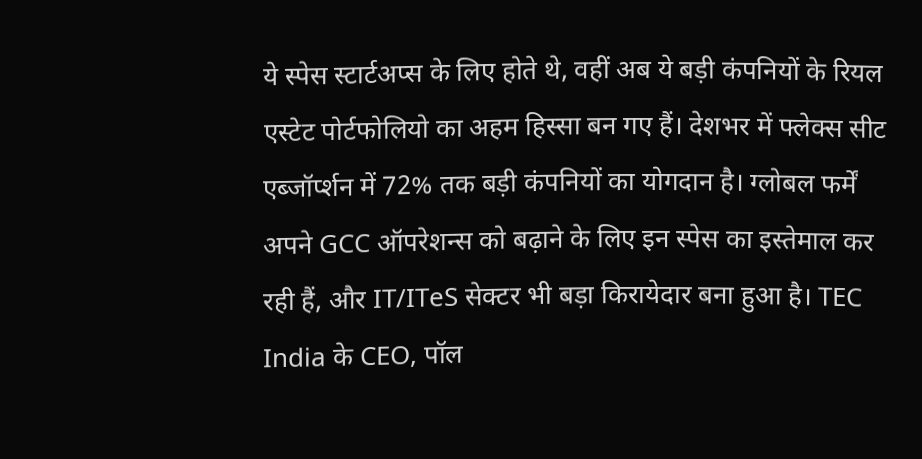ये स्पेस स्टार्टअप्स के लिए होते थे, वहीं अब ये बड़ी कंपनियों के रियल एस्टेट पोर्टफोलियो का अहम हिस्सा बन गए हैं। देशभर में फ्लेक्स सीट एब्जॉर्प्शन में 72% तक बड़ी कंपनियों का योगदान है। ग्लोबल फर्में अपने GCC ऑपरेशन्स को बढ़ाने के लिए इन स्पेस का इस्तेमाल कर रही हैं, और IT/ITeS सेक्टर भी बड़ा किरायेदार बना हुआ है। TEC India के CEO, पॉल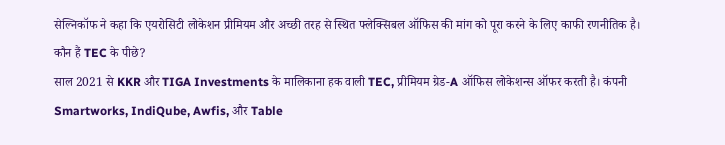सेल्निकॉफ ने कहा कि एयरोसिटी लोकेशन प्रीमियम और अच्छी तरह से स्थित फ्लेक्सिबल ऑफिस की मांग को पूरा करने के लिए काफी रणनीतिक है।
कौन हैं TEC के पीछे?
साल 2021 से KKR और TIGA Investments के मालिकाना हक वाली TEC, प्रीमियम ग्रेड-A ऑफिस लोकेशन्स ऑफर करती है। कंपनी Smartworks, IndiQube, Awfis, और Table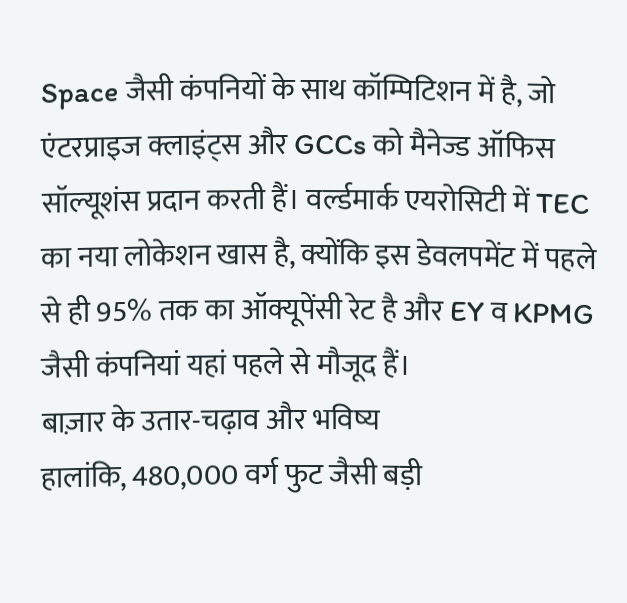Space जैसी कंपनियों के साथ कॉम्पिटिशन में है, जो एंटरप्राइज क्लाइंट्स और GCCs को मैनेज्ड ऑफिस सॉल्यूशंस प्रदान करती हैं। वर्ल्डमार्क एयरोसिटी में TEC का नया लोकेशन खास है, क्योंकि इस डेवलपमेंट में पहले से ही 95% तक का ऑक्यूपेंसी रेट है और EY व KPMG जैसी कंपनियां यहां पहले से मौजूद हैं।
बाज़ार के उतार-चढ़ाव और भविष्य
हालांकि, 480,000 वर्ग फुट जैसी बड़ी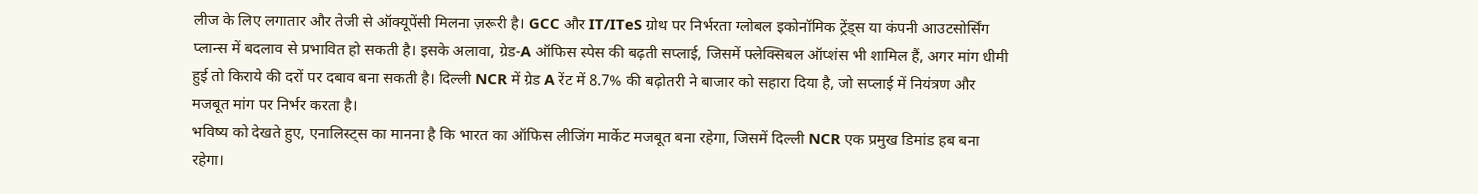लीज के लिए लगातार और तेजी से ऑक्यूपेंसी मिलना ज़रूरी है। GCC और IT/ITeS ग्रोथ पर निर्भरता ग्लोबल इकोनॉमिक ट्रेंड्स या कंपनी आउटसोर्सिंग प्लान्स में बदलाव से प्रभावित हो सकती है। इसके अलावा, ग्रेड-A ऑफिस स्पेस की बढ़ती सप्लाई, जिसमें फ्लेक्सिबल ऑप्शंस भी शामिल हैं, अगर मांग धीमी हुई तो किराये की दरों पर दबाव बना सकती है। दिल्ली NCR में ग्रेड A रेंट में 8.7% की बढ़ोतरी ने बाजार को सहारा दिया है, जो सप्लाई में नियंत्रण और मजबूत मांग पर निर्भर करता है।
भविष्य को देखते हुए, एनालिस्ट्स का मानना है कि भारत का ऑफिस लीजिंग मार्केट मजबूत बना रहेगा, जिसमें दिल्ली NCR एक प्रमुख डिमांड हब बना रहेगा।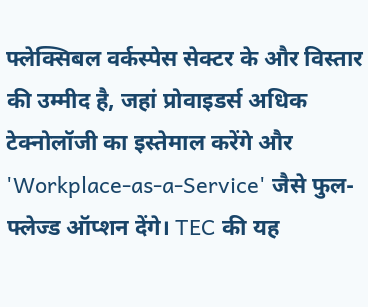फ्लेक्सिबल वर्कस्पेस सेक्टर के और विस्तार की उम्मीद है, जहां प्रोवाइडर्स अधिक टेक्नोलॉजी का इस्तेमाल करेंगे और 'Workplace-as-a-Service' जैसे फुल-फ्लेज्ड ऑप्शन देंगे। TEC की यह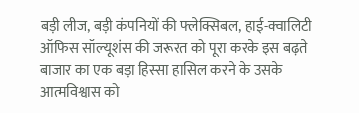बड़ी लीज, बड़ी कंपनियों की फ्लेक्सिबल, हाई-क्वालिटी ऑफिस सॉल्यूशंस की जरूरत को पूरा करके इस बढ़ते बाजार का एक बड़ा हिस्सा हासिल करने के उसके आत्मविश्वास को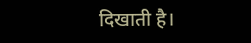दिखाती है।